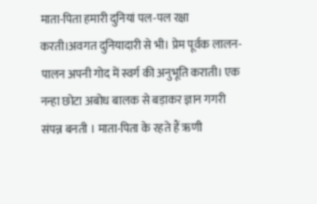माता-पिता हमारी दुनियां पल-पल रक्षा करती।अवगत दुनियादारी से भी। प्रेम पूर्वक लालन-पालन अपनी गोद में स्वर्ग की अनुभूति कराती। एक नन्हा छोटा अबोध बालक से बड़ाकर ज्ञान गगरी संपन्न बनती । माता-पिता के रहते हैं ऋणी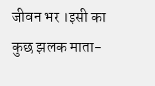जीवन भर ।इसी का कुछ झलक माता-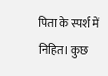पिता के स्पर्श में निहित। कुछ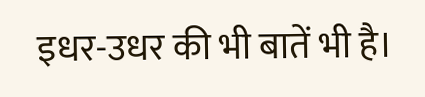इधर-उधर की भी बातें भी है।